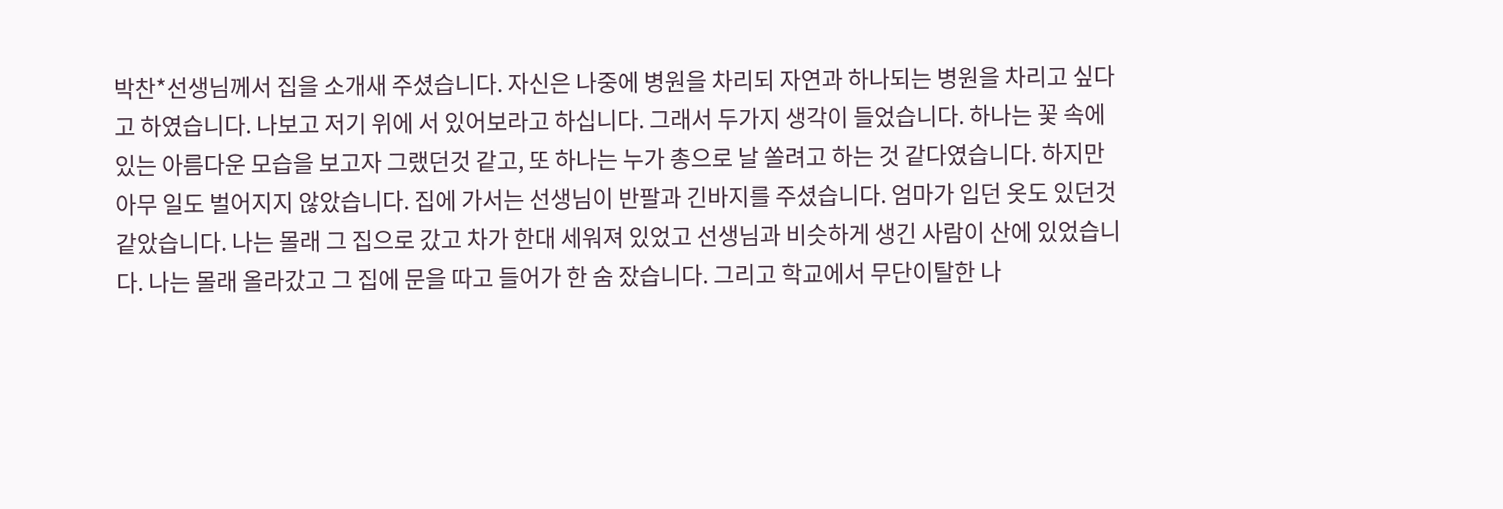박찬*선생님께서 집을 소개새 주셨습니다. 자신은 나중에 병원을 차리되 자연과 하나되는 병원을 차리고 싶다고 하였습니다. 나보고 저기 위에 서 있어보라고 하십니다. 그래서 두가지 생각이 들었습니다. 하나는 꽃 속에 있는 아름다운 모습을 보고자 그랬던것 같고, 또 하나는 누가 총으로 날 쏠려고 하는 것 같다였습니다. 하지만 아무 일도 벌어지지 않았습니다. 집에 가서는 선생님이 반팔과 긴바지를 주셨습니다. 엄마가 입던 옷도 있던것 같았습니다. 나는 몰래 그 집으로 갔고 차가 한대 세워져 있었고 선생님과 비슷하게 생긴 사람이 산에 있었습니다. 나는 몰래 올라갔고 그 집에 문을 따고 들어가 한 숨 잤습니다. 그리고 학교에서 무단이탈한 나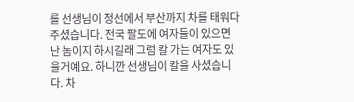를 선생님이 정선에서 부산까지 차를 태워다 주셨습니다. 전국 팔도에 여자들이 있으면 난 놈이지 하시길래 그럼 칼 가는 여자도 있을거예요. 하니깐 선생님이 칼을 사셨습니다. 차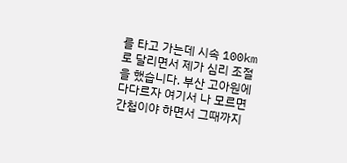를 타고 가는데 시속 100km로 달리면서 제가 심리 조절을 했습니다. 부산 고아원에 다다르자 여기서 나 모르면 간첩이야 하면서 그때까지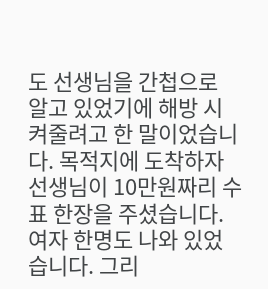도 선생님을 간첩으로 알고 있었기에 해방 시켜줄려고 한 말이었습니다. 목적지에 도착하자 선생님이 10만원짜리 수표 한장을 주셨습니다. 여자 한명도 나와 있었습니다. 그리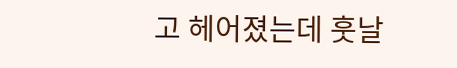고 헤어졌는데 훗날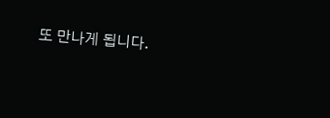또 만나게 됩니다.